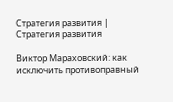Стратегия развития |
Стратегия развития

Виктор Мараховский: как исключить противоправный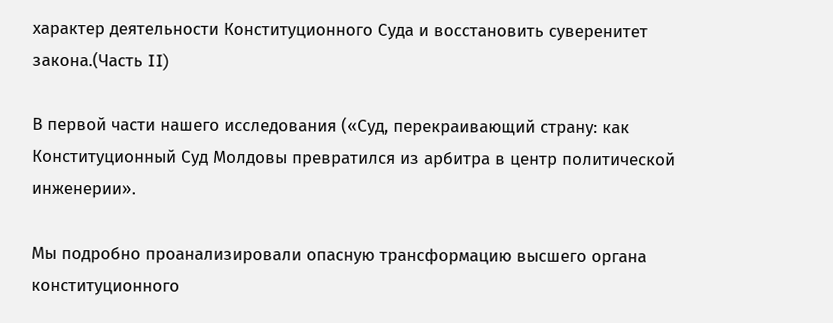характер деятельности Конституционного Суда и восстановить суверенитет закона.(Часть II)

В первой части нашего исследования («Суд, перекраивающий страну: как Конституционный Суд Молдовы превратился из арбитра в центр политической инженерии».

Мы подробно проанализировали опасную трансформацию высшего органа конституционного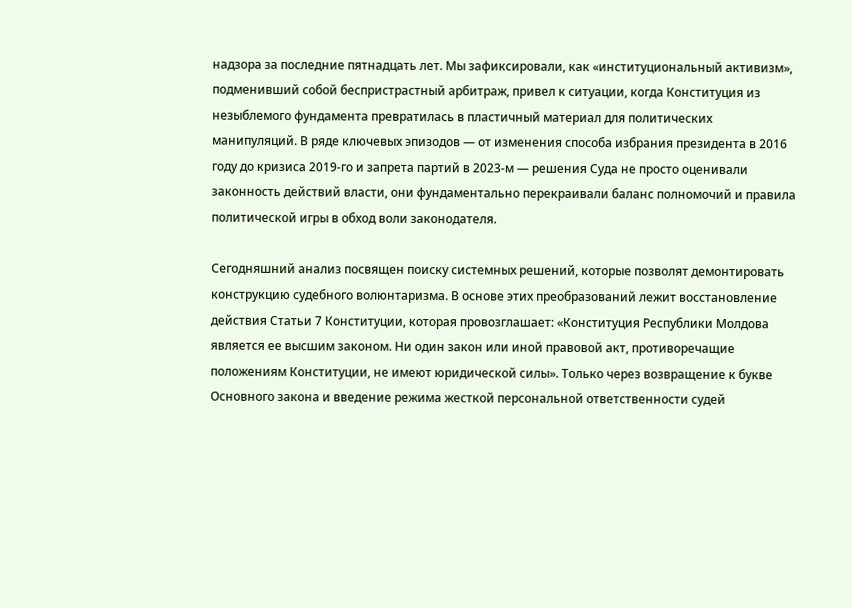надзора за последние пятнадцать лет. Мы зафиксировали, как «институциональный активизм», подменивший собой беспристрастный арбитраж, привел к ситуации, когда Конституция из незыблемого фундамента превратилась в пластичный материал для политических манипуляций. В ряде ключевых эпизодов — от изменения способа избрания президента в 2016 году до кризиса 2019-го и запрета партий в 2023-м — решения Суда не просто оценивали законность действий власти, они фундаментально перекраивали баланс полномочий и правила политической игры в обход воли законодателя.

Сегодняшний анализ посвящен поиску системных решений, которые позволят демонтировать конструкцию судебного волюнтаризма. В основе этих преобразований лежит восстановление действия Статьи 7 Конституции, которая провозглашает: «Конституция Республики Молдова является ее высшим законом. Ни один закон или иной правовой акт, противоречащие положениям Конституции, не имеют юридической силы». Только через возвращение к букве Основного закона и введение режима жесткой персональной ответственности судей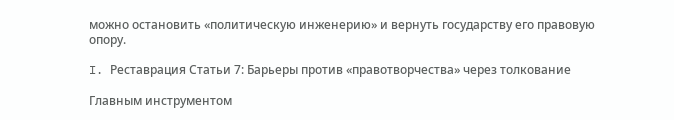можно остановить «политическую инженерию» и вернуть государству его правовую опору.

I. Реставрация Статьи 7: Барьеры против «правотворчества» через толкование

Главным инструментом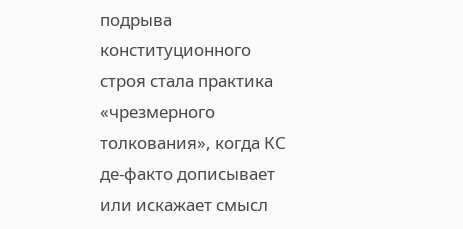подрыва конституционного строя стала практика «чрезмерного толкования», когда КС де-факто дописывает или искажает смысл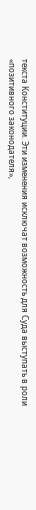текста Конституции. Эти изменения исключат возможность для Суда выступать в роли «позитивного законодателя»,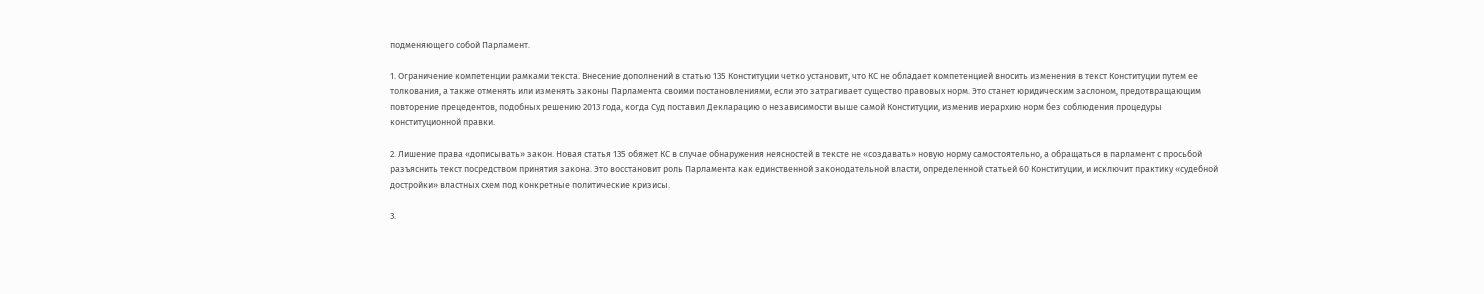подменяющего собой Парламент.

1. Ограничение компетенции рамками текста. Внесение дополнений в статью 135 Конституции четко установит, что КС не обладает компетенцией вносить изменения в текст Конституции путем ее толкования, а также отменять или изменять законы Парламента своими постановлениями, если это затрагивает существо правовых норм. Это станет юридическим заслоном, предотвращающим повторение прецедентов, подобных решению 2013 года, когда Суд поставил Декларацию о независимости выше самой Конституции, изменив иерархию норм без соблюдения процедуры конституционной правки.

2. Лишение права «дописывать» закон. Новая статья 135 обяжет КС в случае обнаружения неясностей в тексте не «создавать» новую норму самостоятельно, а обращаться в парламент с просьбой разъяснить текст посредством принятия закона. Это восстановит роль Парламента как единственной законодательной власти, определенной статьей 60 Конституции, и исключит практику «судебной достройки» властных схем под конкретные политические кризисы.

3.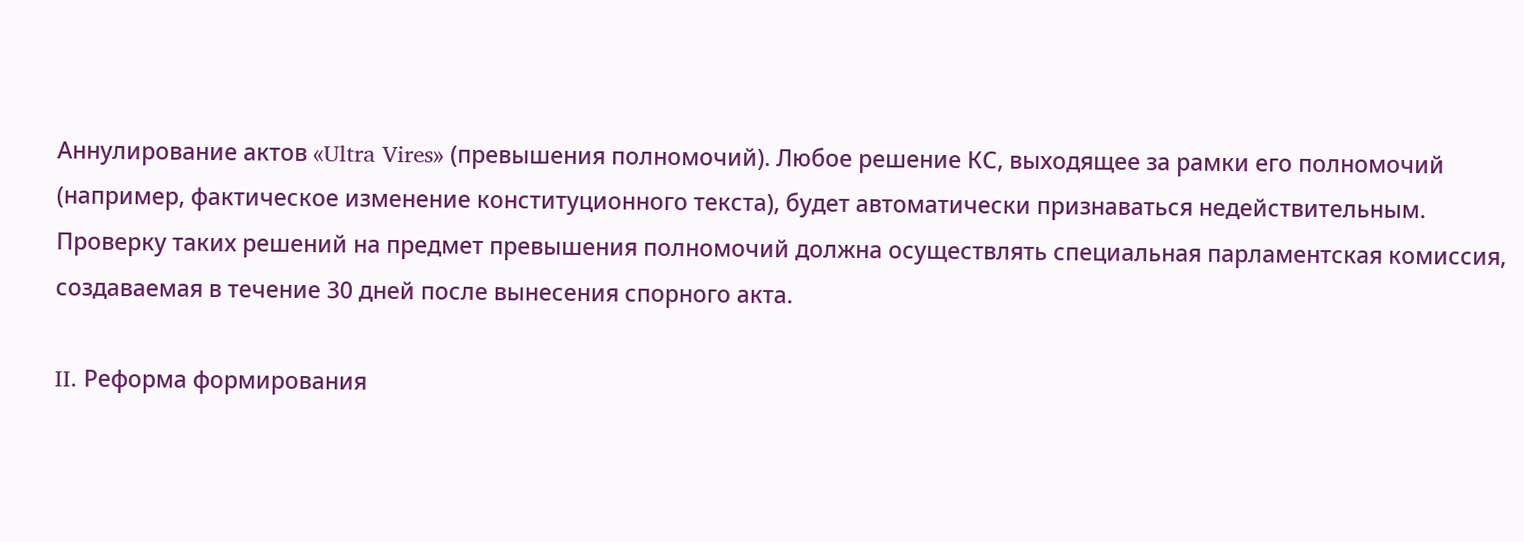Аннулирование актов «Ultra Vires» (превышения полномочий). Любое решение КС, выходящее за рамки его полномочий (например, фактическое изменение конституционного текста), будет автоматически признаваться недействительным. Проверку таких решений на предмет превышения полномочий должна осуществлять специальная парламентская комиссия, создаваемая в течение 30 дней после вынесения спорного акта.

II. Реформа формирования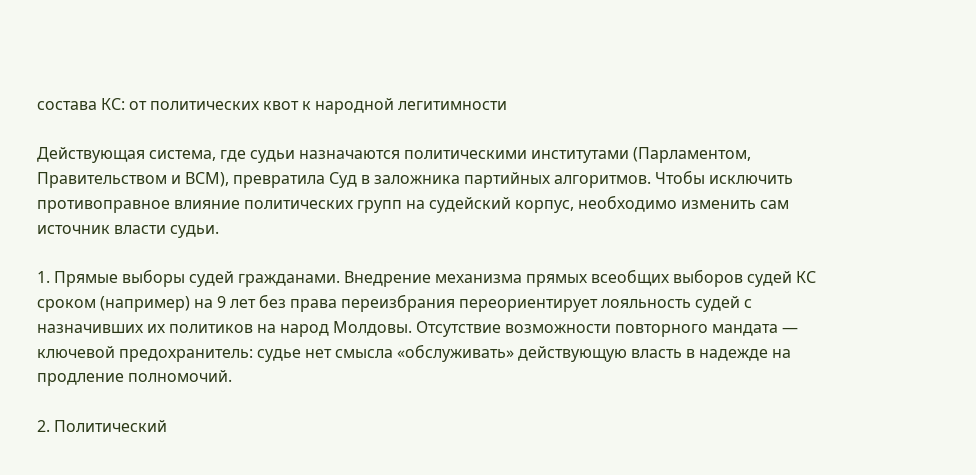состава КС: от политических квот к народной легитимности

Действующая система, где судьи назначаются политическими институтами (Парламентом, Правительством и ВСМ), превратила Суд в заложника партийных алгоритмов. Чтобы исключить противоправное влияние политических групп на судейский корпус, необходимо изменить сам источник власти судьи.

1. Прямые выборы судей гражданами. Внедрение механизма прямых всеобщих выборов судей КС сроком (например) на 9 лет без права переизбрания переориентирует лояльность судей с назначивших их политиков на народ Молдовы. Отсутствие возможности повторного мандата — ключевой предохранитель: судье нет смысла «обслуживать» действующую власть в надежде на продление полномочий.

2. Политический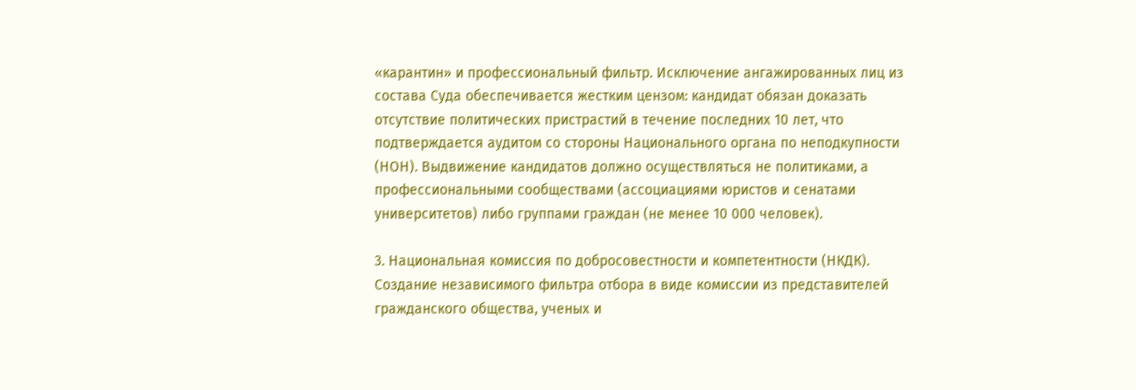«карантин» и профессиональный фильтр. Исключение ангажированных лиц из состава Суда обеспечивается жестким цензом: кандидат обязан доказать отсутствие политических пристрастий в течение последних 10 лет, что подтверждается аудитом со стороны Национального органа по неподкупности (НОН). Выдвижение кандидатов должно осуществляться не политиками, а профессиональными сообществами (ассоциациями юристов и сенатами университетов) либо группами граждан (не менее 10 000 человек).

3. Национальная комиссия по добросовестности и компетентности (НКДК). Создание независимого фильтра отбора в виде комиссии из представителей гражданского общества, ученых и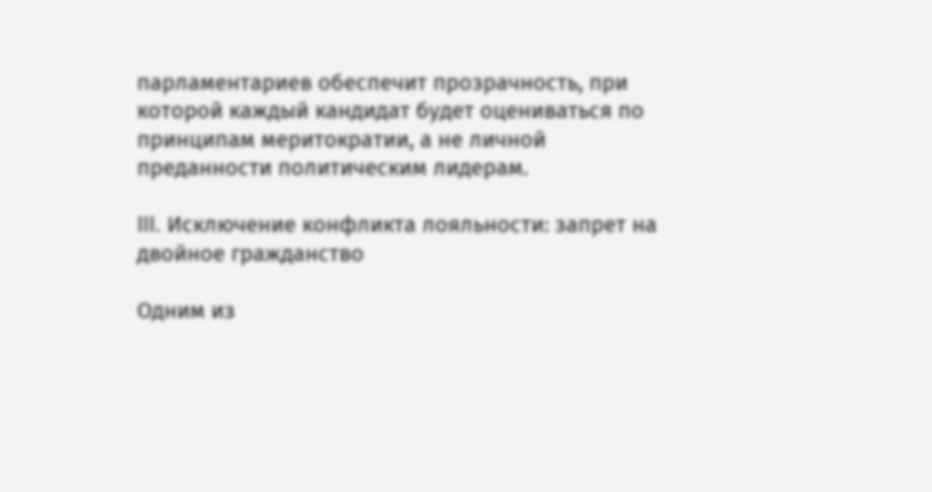парламентариев обеспечит прозрачность, при которой каждый кандидат будет оцениваться по принципам меритократии, а не личной преданности политическим лидерам.

III. Исключение конфликта лояльности: запрет на двойное гражданство

Одним из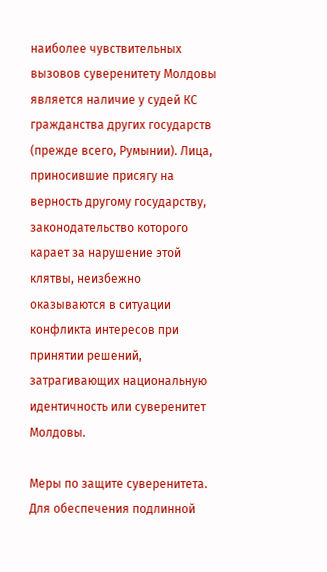наиболее чувствительных вызовов суверенитету Молдовы является наличие у судей КС гражданства других государств (прежде всего, Румынии). Лица, приносившие присягу на верность другому государству, законодательство которого карает за нарушение этой клятвы, неизбежно оказываются в ситуации конфликта интересов при принятии решений, затрагивающих национальную идентичность или суверенитет Молдовы.

Меры по защите суверенитета. Для обеспечения подлинной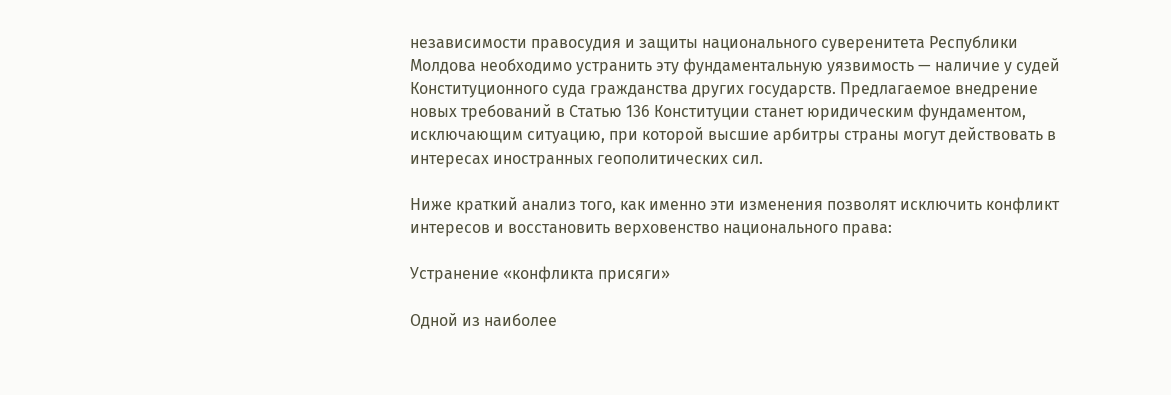независимости правосудия и защиты национального суверенитета Республики Молдова необходимо устранить эту фундаментальную уязвимость — наличие у судей Конституционного суда гражданства других государств. Предлагаемое внедрение новых требований в Статью 136 Конституции станет юридическим фундаментом, исключающим ситуацию, при которой высшие арбитры страны могут действовать в интересах иностранных геополитических сил.

Ниже краткий анализ того, как именно эти изменения позволят исключить конфликт интересов и восстановить верховенство национального права:

Устранение «конфликта присяги»

Одной из наиболее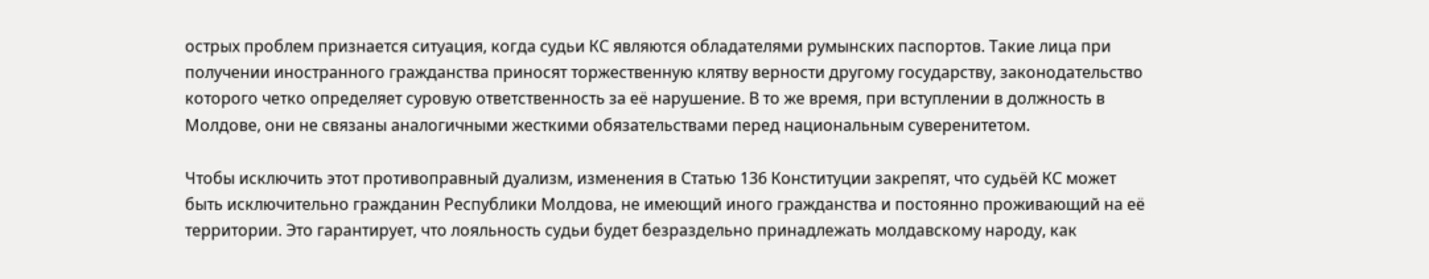острых проблем признается ситуация, когда судьи КС являются обладателями румынских паспортов. Такие лица при получении иностранного гражданства приносят торжественную клятву верности другому государству, законодательство которого четко определяет суровую ответственность за её нарушение. В то же время, при вступлении в должность в Молдове, они не связаны аналогичными жесткими обязательствами перед национальным суверенитетом.

Чтобы исключить этот противоправный дуализм, изменения в Статью 136 Конституции закрепят, что судьёй КС может быть исключительно гражданин Республики Молдова, не имеющий иного гражданства и постоянно проживающий на её территории. Это гарантирует, что лояльность судьи будет безраздельно принадлежать молдавскому народу, как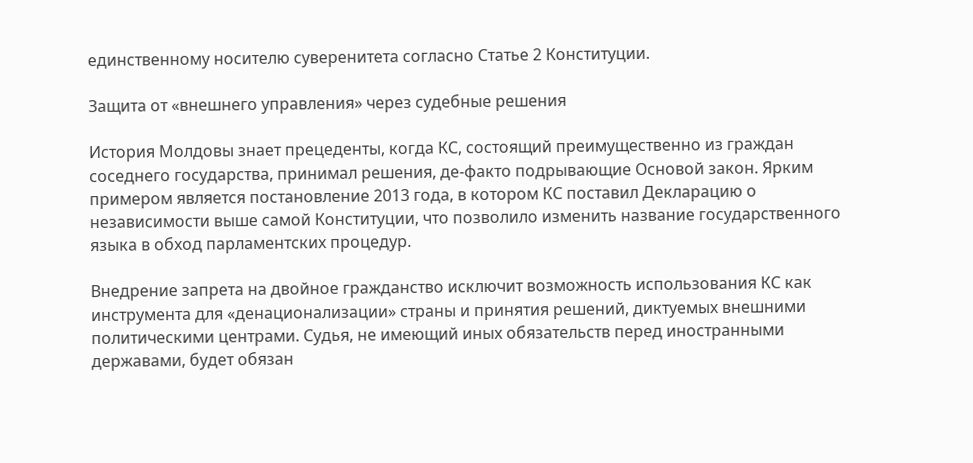единственному носителю суверенитета согласно Статье 2 Конституции.

Защита от «внешнего управления» через судебные решения

История Молдовы знает прецеденты, когда КС, состоящий преимущественно из граждан соседнего государства, принимал решения, де-факто подрывающие Основой закон. Ярким примером является постановление 2013 года, в котором КС поставил Декларацию о независимости выше самой Конституции, что позволило изменить название государственного языка в обход парламентских процедур.

Внедрение запрета на двойное гражданство исключит возможность использования КС как инструмента для «денационализации» страны и принятия решений, диктуемых внешними политическими центрами. Судья, не имеющий иных обязательств перед иностранными державами, будет обязан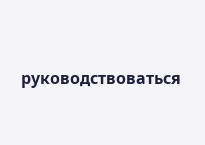руководствоваться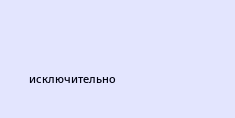исключительно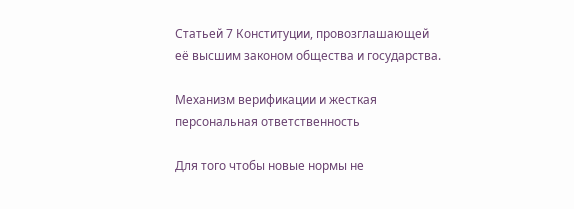Статьей 7 Конституции, провозглашающей её высшим законом общества и государства.

Механизм верификации и жесткая персональная ответственность

Для того чтобы новые нормы не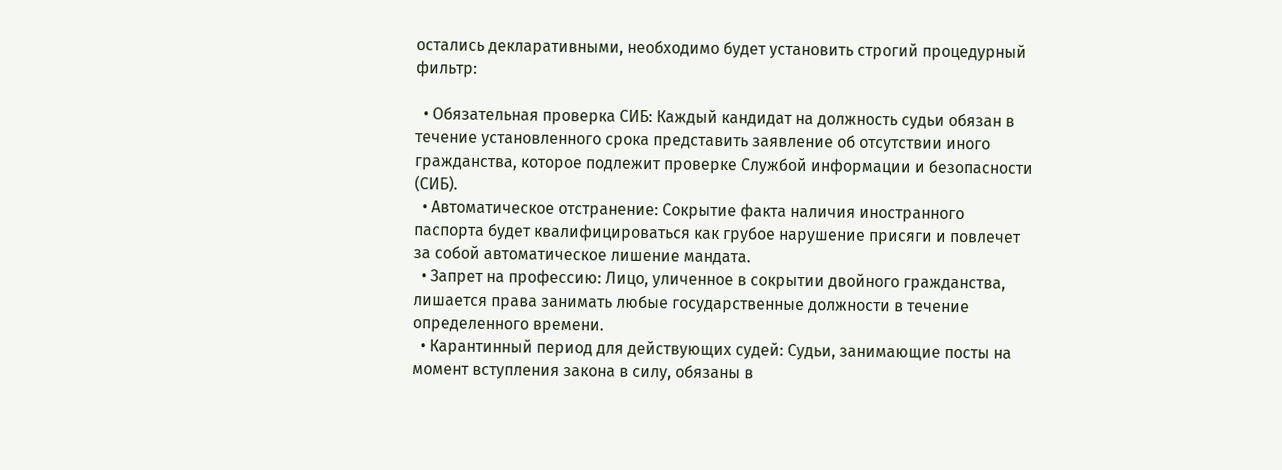остались декларативными, необходимо будет установить строгий процедурный фильтр:

  • Обязательная проверка СИБ: Каждый кандидат на должность судьи обязан в течение установленного срока представить заявление об отсутствии иного гражданства, которое подлежит проверке Службой информации и безопасности (СИБ).
  • Автоматическое отстранение: Сокрытие факта наличия иностранного паспорта будет квалифицироваться как грубое нарушение присяги и повлечет за собой автоматическое лишение мандата.
  • Запрет на профессию: Лицо, уличенное в сокрытии двойного гражданства, лишается права занимать любые государственные должности в течение определенного времени.
  • Карантинный период для действующих судей: Судьи, занимающие посты на момент вступления закона в силу, обязаны в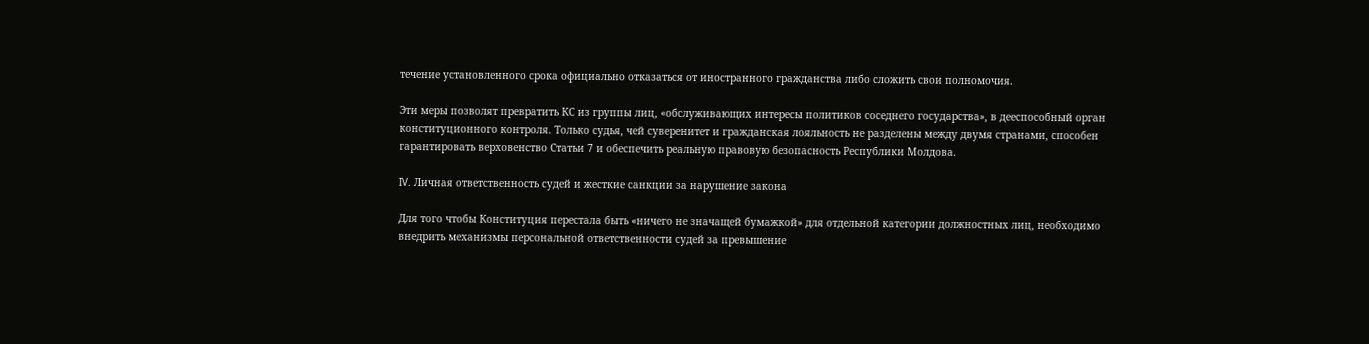течение установленного срока официально отказаться от иностранного гражданства либо сложить свои полномочия.

Эти меры позволят превратить КС из группы лиц, «обслуживающих интересы политиков соседнего государства», в дееспособный орган конституционного контроля. Только судья, чей суверенитет и гражданская лояльность не разделены между двумя странами, способен гарантировать верховенство Статьи 7 и обеспечить реальную правовую безопасность Республики Молдова.

IV. Личная ответственность судей и жесткие санкции за нарушение закона

Для того чтобы Конституция перестала быть «ничего не значащей бумажкой» для отдельной категории должностных лиц, необходимо внедрить механизмы персональной ответственности судей за превышение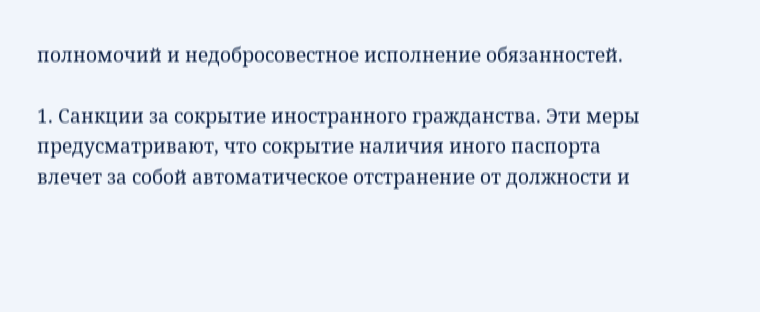полномочий и недобросовестное исполнение обязанностей.

1. Санкции за сокрытие иностранного гражданства. Эти меры предусматривают, что сокрытие наличия иного паспорта влечет за собой автоматическое отстранение от должности и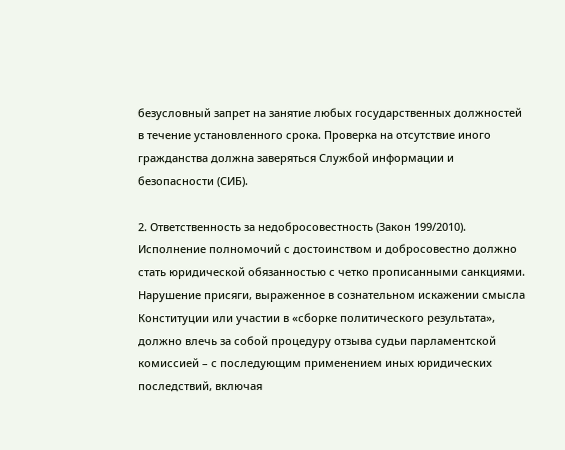безусловный запрет на занятие любых государственных должностей в течение установленного срока. Проверка на отсутствие иного гражданства должна заверяться Службой информации и безопасности (СИБ).

2. Ответственность за недобросовестность (Закон 199/2010). Исполнение полномочий с достоинством и добросовестно должно стать юридической обязанностью с четко прописанными санкциями. Нарушение присяги, выраженное в сознательном искажении смысла Конституции или участии в «сборке политического результата», должно влечь за собой процедуру отзыва судьи парламентской комиссией – с последующим применением иных юридических последствий, включая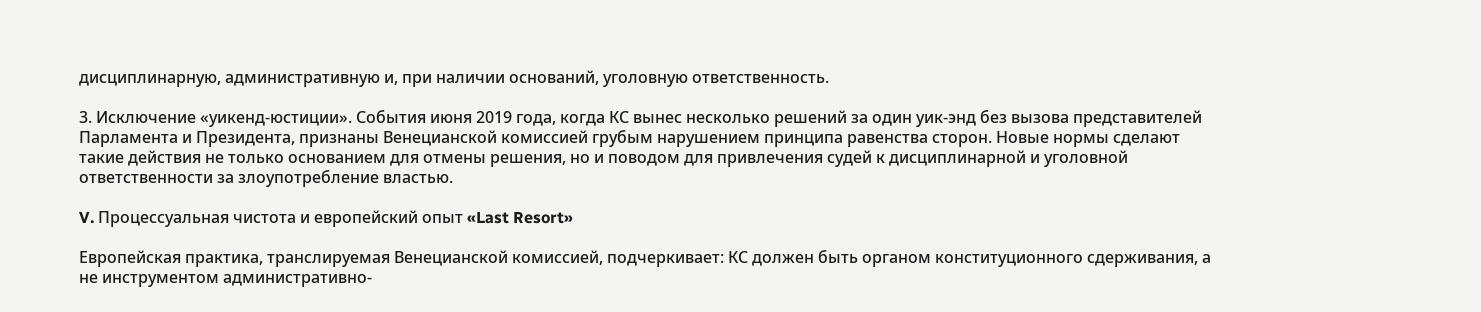дисциплинарную, административную и, при наличии оснований, уголовную ответственность.

3. Исключение «уикенд-юстиции». События июня 2019 года, когда КС вынес несколько решений за один уик-энд без вызова представителей Парламента и Президента, признаны Венецианской комиссией грубым нарушением принципа равенства сторон. Новые нормы сделают такие действия не только основанием для отмены решения, но и поводом для привлечения судей к дисциплинарной и уголовной ответственности за злоупотребление властью.

V. Процессуальная чистота и европейский опыт «Last Resort»

Европейская практика, транслируемая Венецианской комиссией, подчеркивает: КС должен быть органом конституционного сдерживания, а не инструментом административно-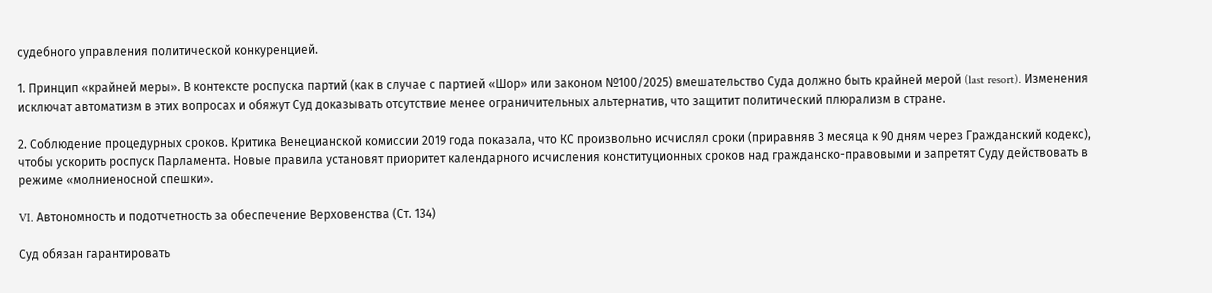судебного управления политической конкуренцией.

1. Принцип «крайней меры». В контексте роспуска партий (как в случае с партией «Шор» или законом №100/2025) вмешательство Суда должно быть крайней мерой (last resort). Изменения исключат автоматизм в этих вопросах и обяжут Суд доказывать отсутствие менее ограничительных альтернатив, что защитит политический плюрализм в стране.

2. Соблюдение процедурных сроков. Критика Венецианской комиссии 2019 года показала, что КС произвольно исчислял сроки (приравняв 3 месяца к 90 дням через Гражданский кодекс), чтобы ускорить роспуск Парламента. Новые правила установят приоритет календарного исчисления конституционных сроков над гражданско-правовыми и запретят Суду действовать в режиме «молниеносной спешки».

VI. Автономность и подотчетность за обеспечение Верховенства (Ст. 134)

Суд обязан гарантировать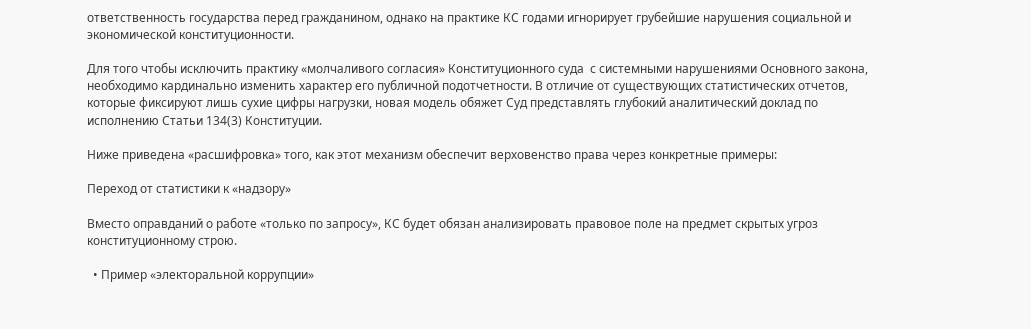ответственность государства перед гражданином, однако на практике КС годами игнорирует грубейшие нарушения социальной и экономической конституционности.

Для того чтобы исключить практику «молчаливого согласия» Конституционного суда  с системными нарушениями Основного закона, необходимо кардинально изменить характер его публичной подотчетности. В отличие от существующих статистических отчетов, которые фиксируют лишь сухие цифры нагрузки, новая модель обяжет Суд представлять глубокий аналитический доклад по исполнению Статьи 134(3) Конституции.

Ниже приведена «расшифровка» того, как этот механизм обеспечит верховенство права через конкретные примеры:

Переход от статистики к «надзору»

Вместо оправданий о работе «только по запросу», КС будет обязан анализировать правовое поле на предмет скрытых угроз конституционному строю.

  • Пример «электоральной коррупции»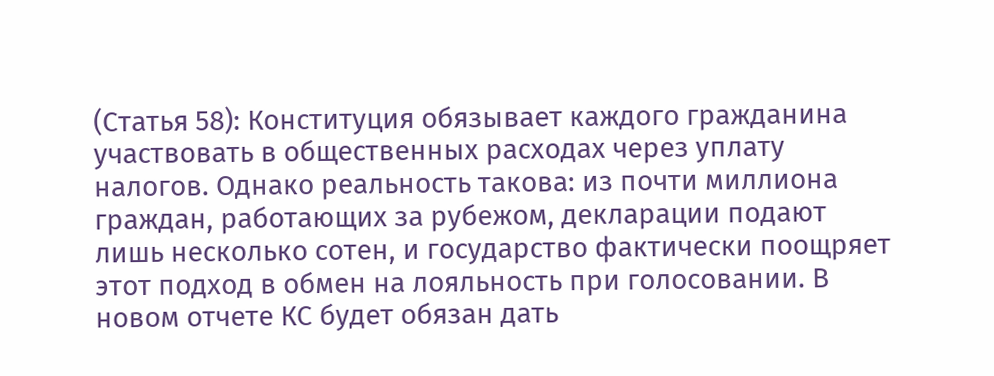(Статья 58): Конституция обязывает каждого гражданина участвовать в общественных расходах через уплату налогов. Однако реальность такова: из почти миллиона граждан, работающих за рубежом, декларации подают лишь несколько сотен, и государство фактически поощряет этот подход в обмен на лояльность при голосовании. В новом отчете КС будет обязан дать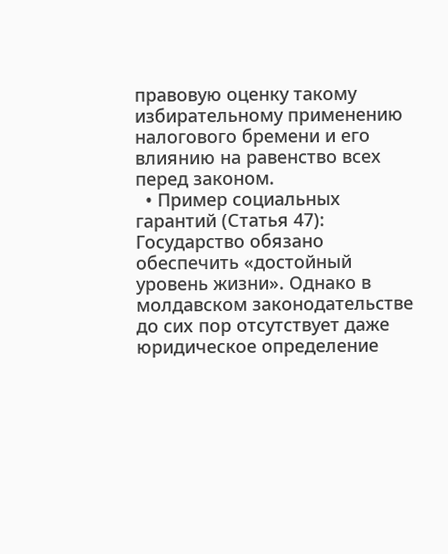правовую оценку такому избирательному применению налогового бремени и его влиянию на равенство всех перед законом.
  • Пример социальных гарантий (Статья 47): Государство обязано обеспечить «достойный уровень жизни». Однако в молдавском законодательстве до сих пор отсутствует даже юридическое определение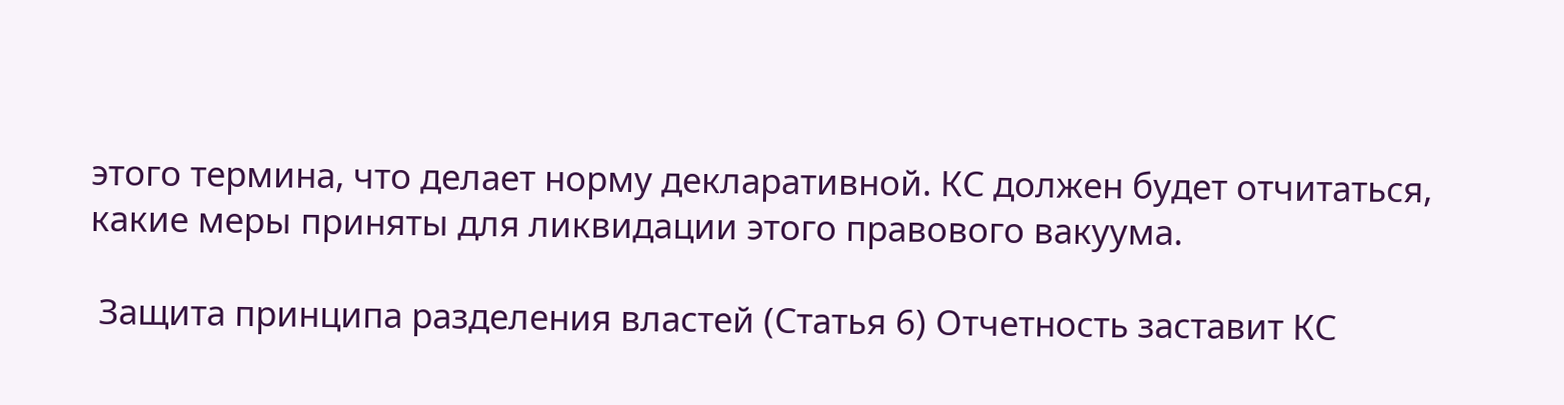этого термина, что делает норму декларативной. КС должен будет отчитаться, какие меры приняты для ликвидации этого правового вакуума.

 Защита принципа разделения властей (Статья 6) Отчетность заставит КС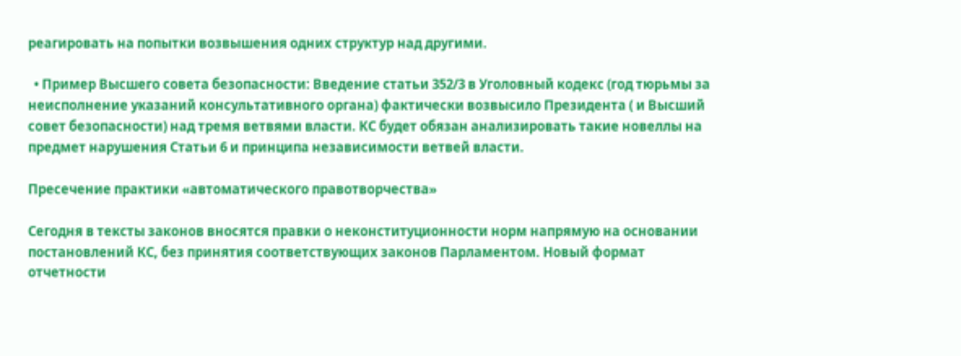реагировать на попытки возвышения одних структур над другими.

  • Пример Высшего совета безопасности: Введение статьи 352/3 в Уголовный кодекс (год тюрьмы за неисполнение указаний консультативного органа) фактически возвысило Президента ( и Высший совет безопасности) над тремя ветвями власти. КС будет обязан анализировать такие новеллы на предмет нарушения Статьи 6 и принципа независимости ветвей власти.

Пресечение практики «автоматического правотворчества»

Сегодня в тексты законов вносятся правки о неконституционности норм напрямую на основании постановлений КС, без принятия соответствующих законов Парламентом. Новый формат отчетности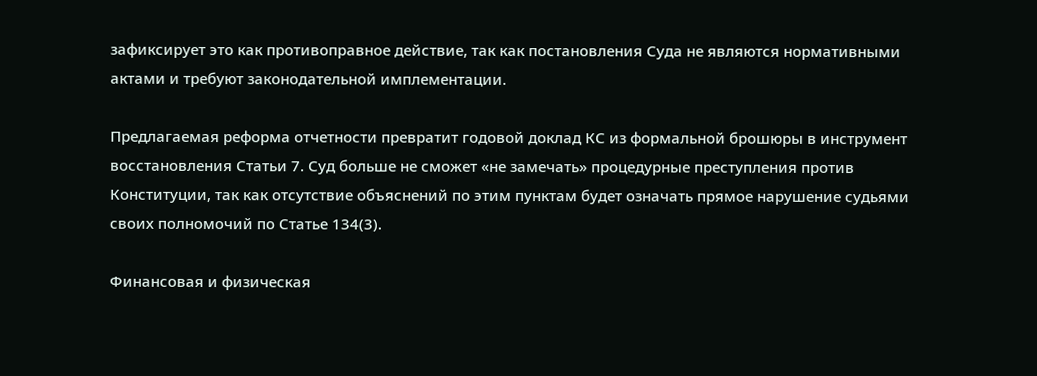зафиксирует это как противоправное действие, так как постановления Суда не являются нормативными актами и требуют законодательной имплементации.

Предлагаемая реформа отчетности превратит годовой доклад КС из формальной брошюры в инструмент восстановления Статьи 7. Суд больше не сможет «не замечать» процедурные преступления против Конституции, так как отсутствие объяснений по этим пунктам будет означать прямое нарушение судьями своих полномочий по Статье 134(3).

Финансовая и физическая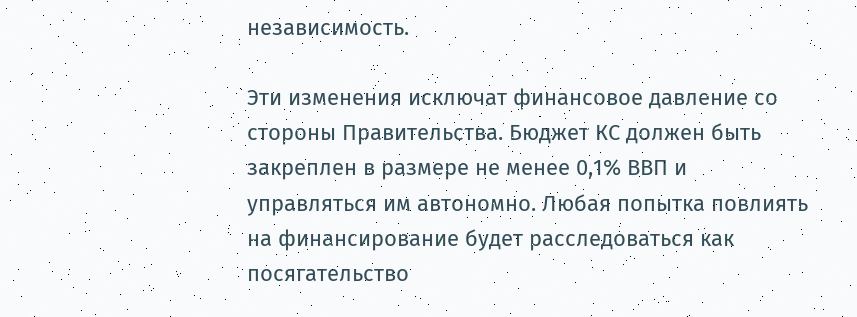независимость.

Эти изменения исключат финансовое давление со стороны Правительства. Бюджет КС должен быть закреплен в размере не менее 0,1% ВВП и управляться им автономно. Любая попытка повлиять на финансирование будет расследоваться как посягательство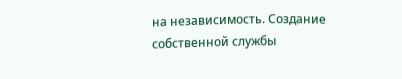на независимость. Создание собственной службы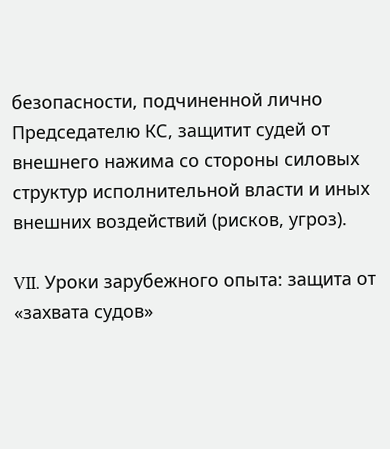безопасности, подчиненной лично Председателю КС, защитит судей от внешнего нажима со стороны силовых структур исполнительной власти и иных внешних воздействий (рисков, угроз).

VII. Уроки зарубежного опыта: защита от «захвата судов»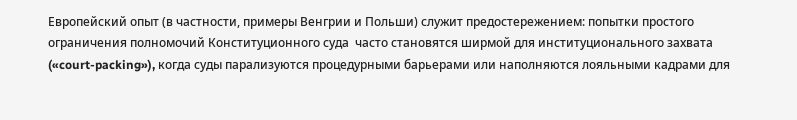Европейский опыт (в частности, примеры Венгрии и Польши) служит предостережением: попытки простого ограничения полномочий Конституционного суда  часто становятся ширмой для институционального захвата («court-packing»), когда суды парализуются процедурными барьерами или наполняются лояльными кадрами для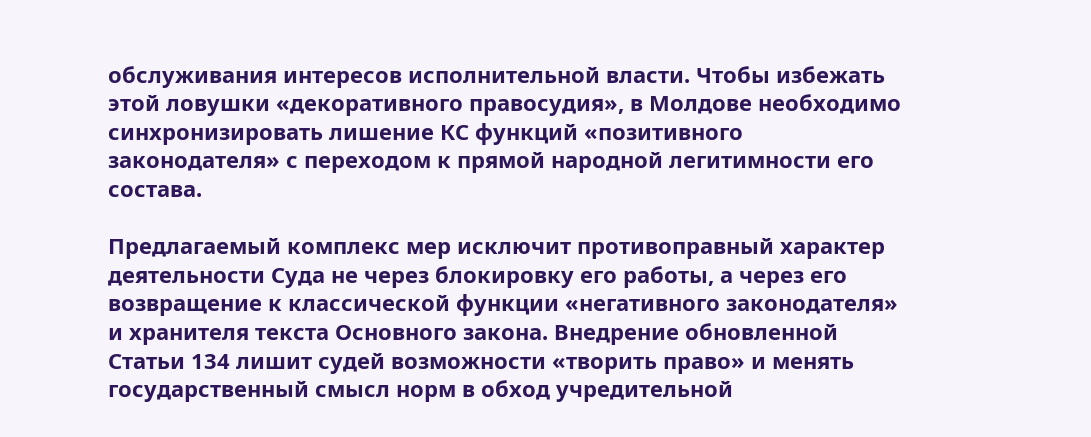обслуживания интересов исполнительной власти. Чтобы избежать этой ловушки «декоративного правосудия», в Молдове необходимо синхронизировать лишение КС функций «позитивного законодателя» с переходом к прямой народной легитимности его состава.

Предлагаемый комплекс мер исключит противоправный характер деятельности Суда не через блокировку его работы, а через его возвращение к классической функции «негативного законодателя» и хранителя текста Основного закона. Внедрение обновленной Статьи 134 лишит судей возможности «творить право» и менять государственный смысл норм в обход учредительной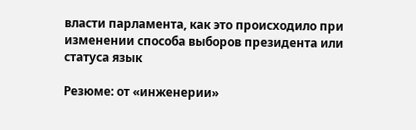власти парламента, как это происходило при изменении способа выборов президента или статуса язык

Резюме: от «инженерии»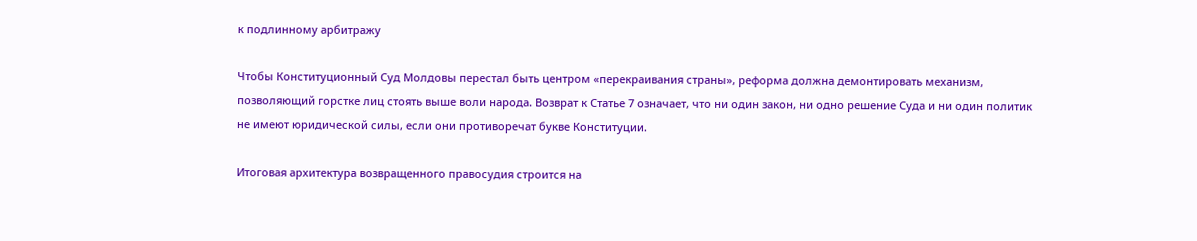к подлинному арбитражу

Чтобы Конституционный Суд Молдовы перестал быть центром «перекраивания страны», реформа должна демонтировать механизм, позволяющий горстке лиц стоять выше воли народа. Возврат к Статье 7 означает, что ни один закон, ни одно решение Суда и ни один политик не имеют юридической силы, если они противоречат букве Конституции.

Итоговая архитектура возвращенного правосудия строится на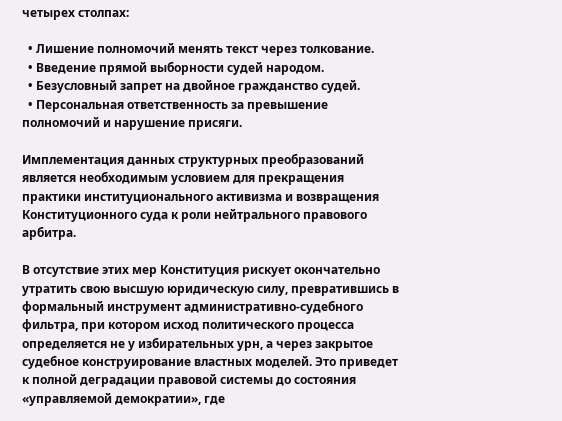четырех столпах:

  • Лишение полномочий менять текст через толкование.
  • Введение прямой выборности судей народом.
  • Безусловный запрет на двойное гражданство судей.
  • Персональная ответственность за превышение полномочий и нарушение присяги.

Имплементация данных структурных преобразований является необходимым условием для прекращения практики институционального активизма и возвращения Конституционного суда к роли нейтрального правового арбитра.

В отсутствие этих мер Конституция рискует окончательно утратить свою высшую юридическую силу, превратившись в формальный инструмент административно-судебного фильтра, при котором исход политического процесса определяется не у избирательных урн, а через закрытое судебное конструирование властных моделей. Это приведет к полной деградации правовой системы до состояния «управляемой демократии», где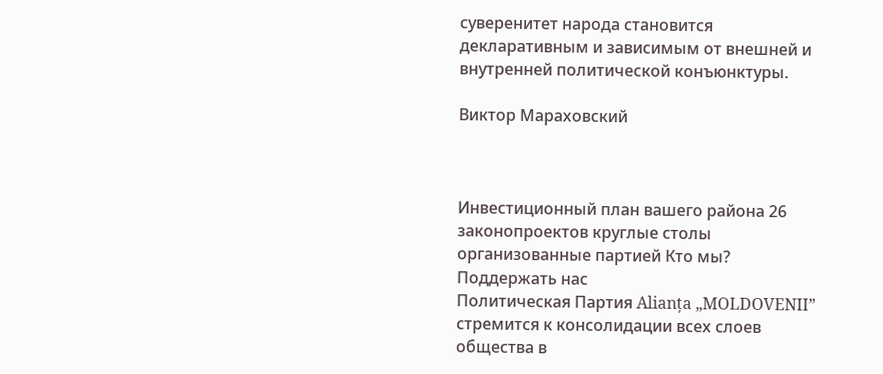суверенитет народа становится декларативным и зависимым от внешней и внутренней политической конъюнктуры.

Виктор Мараховский



Инвестиционный план вашего района 26 законопроектов круглые столы организованные партией Кто мы? Поддержать нас
Политическая Партия Alianța „MOLDOVENII” стремится к консолидации всех слоев общества в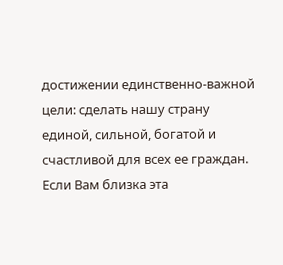достижении единственно-важной цели: сделать нашу страну единой, сильной, богатой и счастливой для всех ее граждан. Если Вам близка эта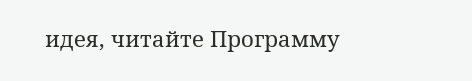идея, читайте Программу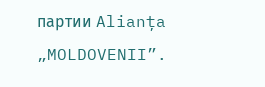партии Alianța „MOLDOVENII”.